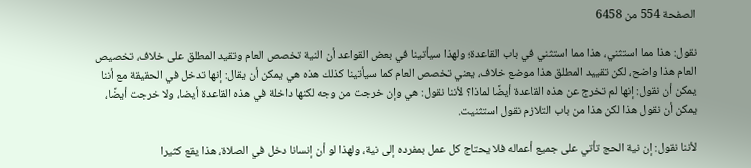الصفحة 554 من 6458

نقول: هذا مما استثني، هذا مما استثني في باب القاعدة؛ ولهذا سيأتينا في بعض القواعد أن النية تخصص العام وتقيد المطلق على خلاف، تخصيص العام هذا واضح، لكن تقييد المطلق هذا موضع خلاف، يعني تخصص العام كما سيأتينا كذلك هذه هي يمكن أن يقال: إنها تدخل في الحقيقة مع أننا يمكن أن نقول: إنها لم تخرج عن هذه القاعدة أيضًا لماذا؟ لأننا نقول: هي وإن خرجت من وجه لكنها داخلة في هذه القاعدة أيضا، ولا خرجت أيضًا، يمكن أن نقول هذا لكن هذا من باب التلازم نقول استثنيت.

لأننا نقول: إن نية الحج تأتي على جميع أعماله فلا يحتاج كل عمل بمفرده إلى نية، ولهذا لو أن إنسانا دخل في الصلاة، هذا يقع كثيرا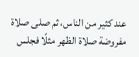عند كثير من الناس، ثم صلى صلاة مفروضة صلاة الظهر مثلًا فجلس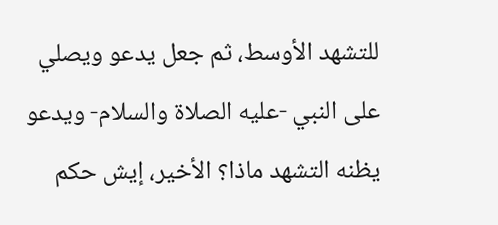للتشهد الأوسط، ثم جعل يدعو ويصلي على النبي -عليه الصلاة والسلام- ويدعو يظنه التشهد ماذا؟ الأخير، إيش حكم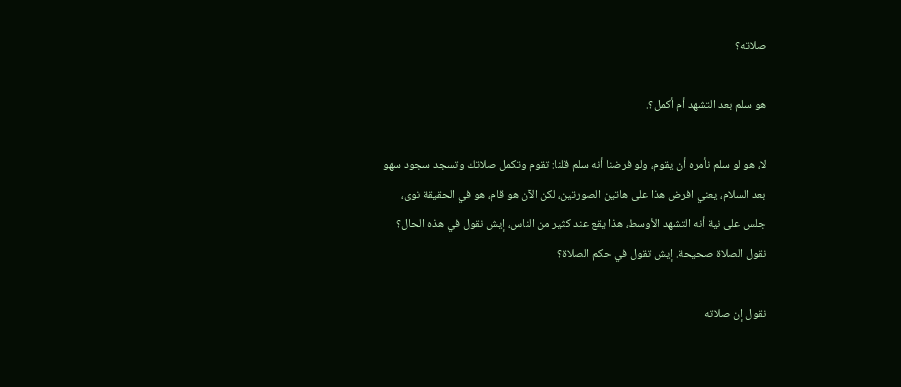صلاته؟

هو سلم بعد التشهد أم أكمل؟.

لا، هو لو سلم نأمره أن يقوم، ولو فرضنا أنه سلم قلنا: تقوم وتكمل صلاتك وتسجد سجود سهو بعد السلام، يعني افرض هذا على هاتين الصورتين، لكن الآن هو قام، هو في الحقيقة نوى، جلس على نية أنه التشهد الأوسط، هذا يقع عند كثير من الناس، إيش نقول في هذه الحال؟ نقول الصلاة صحيحة. إيش تقول في حكم الصلاة؟

نقول إن صلاته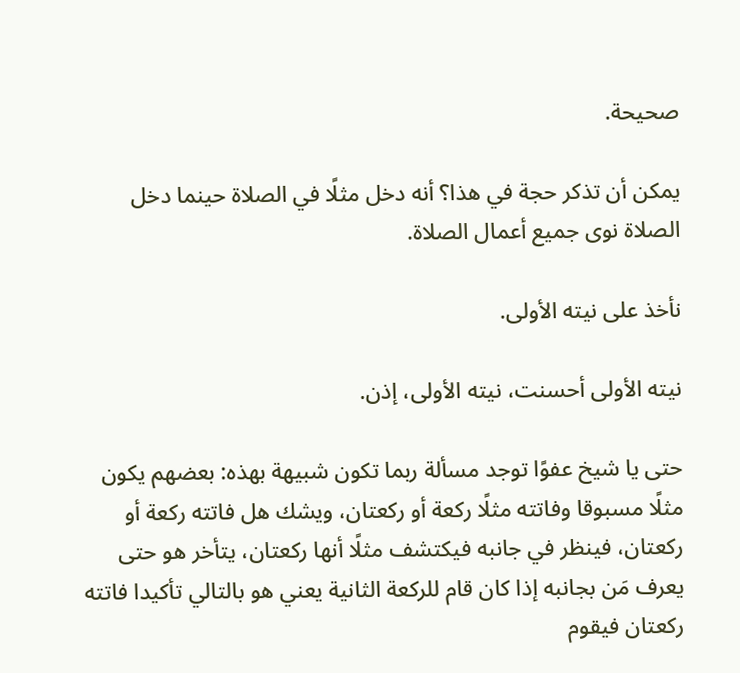صحيحة.

يمكن أن تذكر حجة في هذا؟ أنه دخل مثلًا في الصلاة حينما دخل الصلاة نوى جميع أعمال الصلاة.

نأخذ على نيته الأولى.

نيته الأولى أحسنت، نيته الأولى، إذن.

حتى يا شيخ عفوًا توجد مسألة ربما تكون شبيهة بهذه: بعضهم يكون مثلًا مسبوقا وفاتته مثلًا ركعة أو ركعتان، ويشك هل فاتته ركعة أو ركعتان، فينظر في جانبه فيكتشف مثلًا أنها ركعتان، يتأخر هو حتى يعرف مَن بجانبه إذا كان قام للركعة الثانية يعني هو بالتالي تأكيدا فاتته ركعتان فيقوم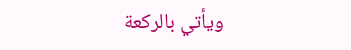ويأتي بالركعة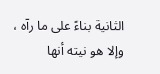الثانية بناءً على ما رآه ، وإلا هو نيته أنها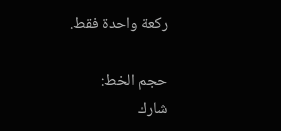ركعة واحدة فقط.

حجم الخط:
شارك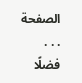الصفحة
. . .
فضلًا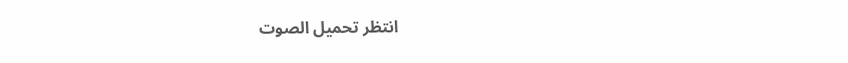انتظر تحميل الصوت